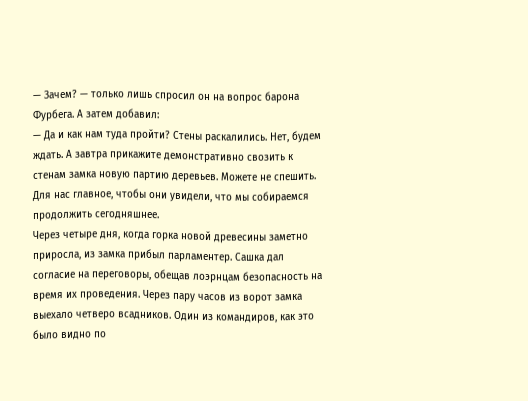— Зачем? — только лишь спросил он на вопрос барона Фурбега. А затем добавил:
— Да и как нам туда пройти? Стены раскалились. Нет, будем ждать. А завтра прикажите демонстративно свозить к стенам замка новую партию деревьев. Можете не спешить. Для нас главное, чтобы они увидели, что мы собираемся продолжить сегодняшнее.
Через четыре дня, когда горка новой древесины заметно приросла, из замка прибыл парламентер. Сашка дал согласие на переговоры, обещав лоэрнцам безопасность на время их проведения. Через пару часов из ворот замка выехало четверо всадников. Один из командиров, как это было видно по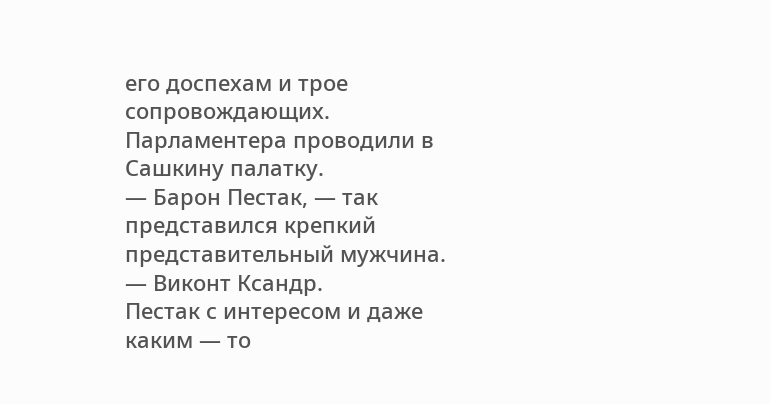его доспехам и трое сопровождающих. Парламентера проводили в Сашкину палатку.
— Барон Пестак, — так представился крепкий представительный мужчина.
— Виконт Ксандр.
Пестак с интересом и даже каким — то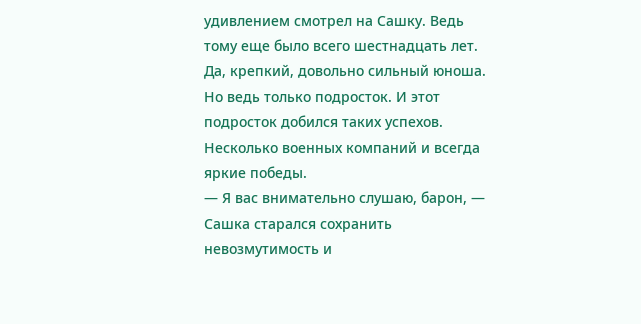удивлением смотрел на Сашку. Ведь тому еще было всего шестнадцать лет. Да, крепкий, довольно сильный юноша. Но ведь только подросток. И этот подросток добился таких успехов. Несколько военных компаний и всегда яркие победы.
— Я вас внимательно слушаю, барон, — Сашка старался сохранить невозмутимость и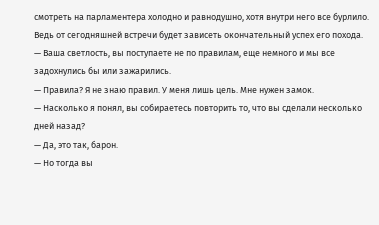смотреть на парламентера холодно и равнодушно, хотя внутри него все бурлило. Ведь от сегодняшней встречи будет зависеть окончательный успех его похода.
— Ваша светлость, вы поступаете не по правилам, еще немного и мы все задохнулись бы или зажарились.
— Правила? Я не знаю правил. У меня лишь цель. Мне нужен замок.
— Насколько я понял, вы собираетесь повторить то, что вы сделали несколько дней назад?
— Да, это так, барон.
— Но тогда вы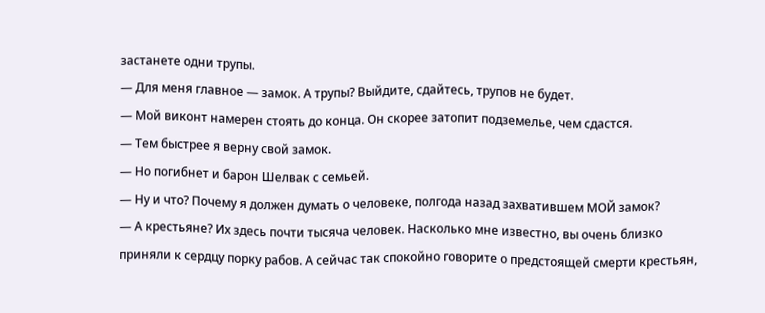застанете одни трупы.
— Для меня главное — замок. А трупы? Выйдите, сдайтесь, трупов не будет.
— Мой виконт намерен стоять до конца. Он скорее затопит подземелье, чем сдастся.
— Тем быстрее я верну свой замок.
— Но погибнет и барон Шелвак с семьей.
— Ну и что? Почему я должен думать о человеке, полгода назад захватившем МОЙ замок?
— А крестьяне? Их здесь почти тысяча человек. Насколько мне известно, вы очень близко приняли к сердцу порку рабов. А сейчас так спокойно говорите о предстоящей смерти крестьян,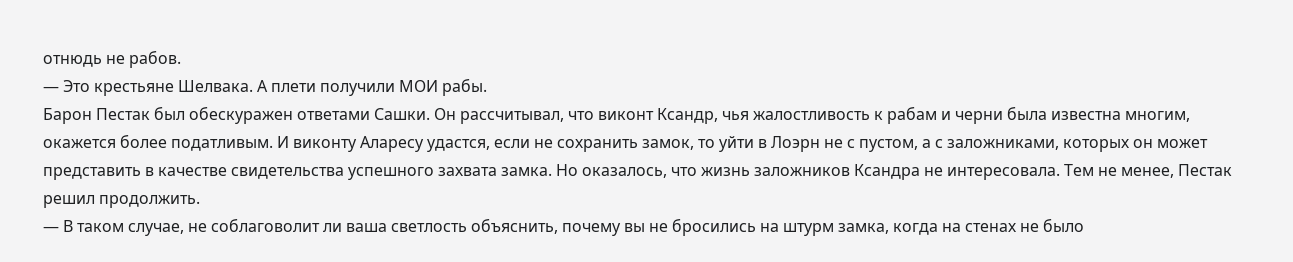отнюдь не рабов.
— Это крестьяне Шелвака. А плети получили МОИ рабы.
Барон Пестак был обескуражен ответами Сашки. Он рассчитывал, что виконт Ксандр, чья жалостливость к рабам и черни была известна многим, окажется более податливым. И виконту Аларесу удастся, если не сохранить замок, то уйти в Лоэрн не с пустом, а с заложниками, которых он может представить в качестве свидетельства успешного захвата замка. Но оказалось, что жизнь заложников Ксандра не интересовала. Тем не менее, Пестак решил продолжить.
— В таком случае, не соблаговолит ли ваша светлость объяснить, почему вы не бросились на штурм замка, когда на стенах не было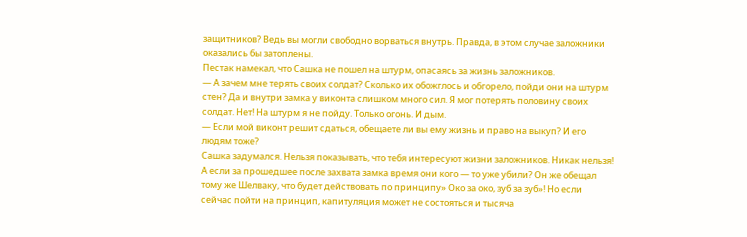защитников? Ведь вы могли свободно ворваться внутрь. Правда, в этом случае заложники оказались бы затоплены.
Пестак намекал, что Сашка не пошел на штурм, опасаясь за жизнь заложников.
— А зачем мне терять своих солдат? Сколько их обожглось и обгорело, пойди они на штурм стен? Да и внутри замка у виконта слишком много сил. Я мог потерять половину своих солдат. Нет! На штурм я не пойду. Только огонь. И дым.
— Если мой виконт решит сдаться, обещаете ли вы ему жизнь и право на выкуп? И его людям тоже?
Сашка задумался. Нельзя показывать, что тебя интересуют жизни заложников. Никак нельзя! А если за прошедшее после захвата замка время они кого — то уже убили? Он же обещал тому же Шелваку, что будет действовать по принципу» Око за око, зуб за зуб»! Но если сейчас пойти на принцип, капитуляция может не состояться и тысяча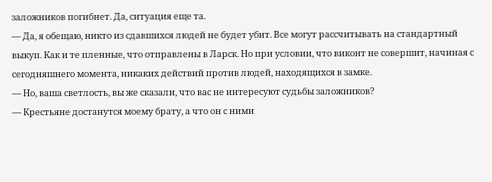заложников погибнет. Да, ситуация еще та.
— Да, я обещаю, никто из сдавшихся людей не будет убит. Все могут рассчитывать на стандартный выкуп. Как и те пленные, что отправлены в Ларск. Но при условии, что виконт не совершит, начиная с сегодняшнего момента, никаких действий против людей, находящихся в замке.
— Но, ваша светлость, вы же сказали, что вас не интересуют судьбы заложников?
— Крестьяне достанутся моему брату, а что он с ними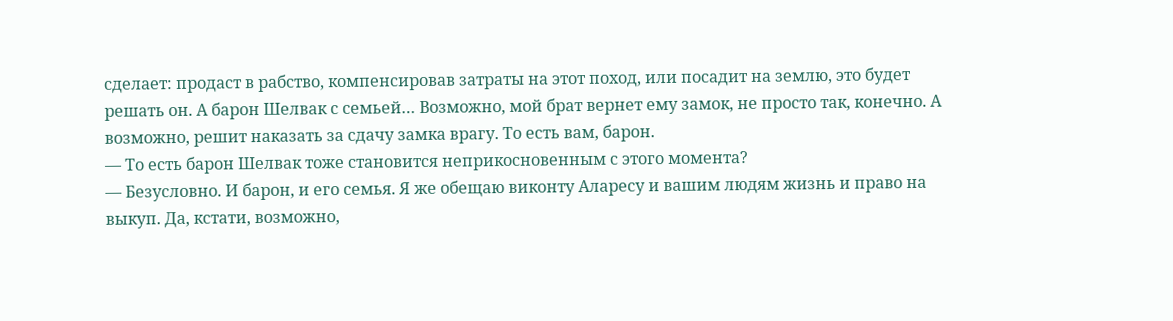сделает: продаст в рабство, компенсировав затраты на этот поход, или посадит на землю, это будет решать он. А барон Шелвак с семьей… Возможно, мой брат вернет ему замок, не просто так, конечно. А возможно, решит наказать за сдачу замка врагу. То есть вам, барон.
— То есть барон Шелвак тоже становится неприкосновенным с этого момента?
— Безусловно. И барон, и его семья. Я же обещаю виконту Аларесу и вашим людям жизнь и право на выкуп. Да, кстати, возможно,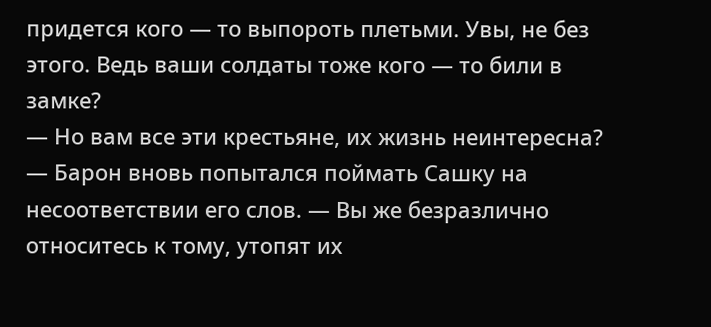придется кого — то выпороть плетьми. Увы, не без этого. Ведь ваши солдаты тоже кого — то били в замке?
— Но вам все эти крестьяне, их жизнь неинтересна? — Барон вновь попытался поймать Сашку на несоответствии его слов. — Вы же безразлично относитесь к тому, утопят их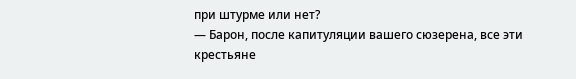при штурме или нет?
— Барон, после капитуляции вашего сюзерена, все эти крестьяне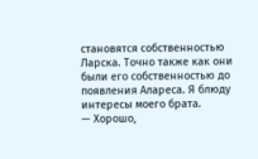становятся собственностью Ларска. Точно также как они были его собственностью до появления Алареса. Я блюду интересы моего брата.
— Хорошо,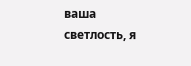ваша светлость, я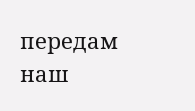передам наш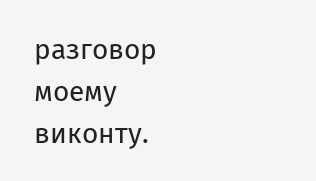разговор моему виконту.